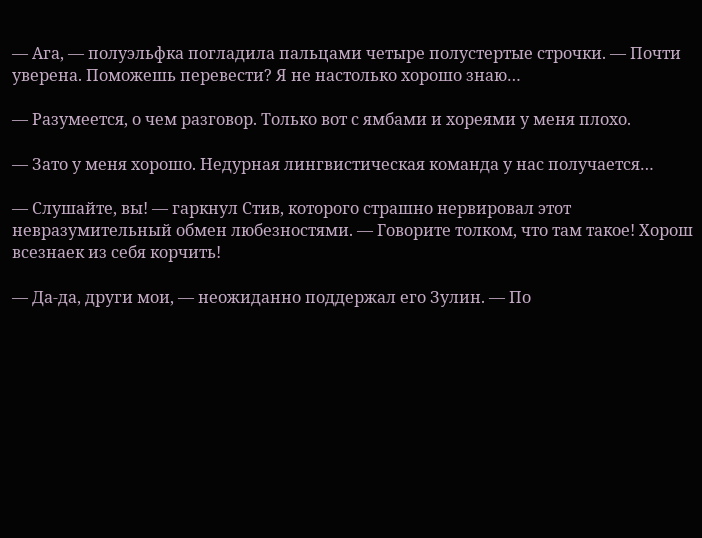— Ага, — полуэльфка погладила пальцами четыре полустертые строчки. — Почти уверена. Поможешь перевести? Я не настолько хорошо знаю…

— Разумеется, о чем разговор. Только вот с ямбами и хореями у меня плохо.

— Зато у меня хорошо. Недурная лингвистическая команда у нас получается…

— Слушайте, вы! — гаркнул Стив, которого страшно нервировал этот невразумительный обмен любезностями. — Говорите толком, что там такое! Хорош всезнаек из себя корчить!

— Да-да, други мои, — неожиданно поддержал его Зулин. — По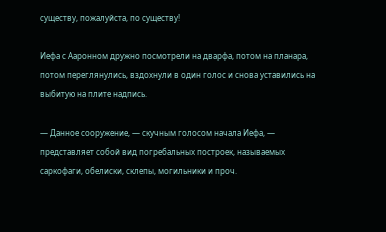существу, пожалуйста, по существу!

Иефа с Ааронном дружно посмотрели на дварфа, потом на планара, потом переглянулись, вздохнули в один голос и снова уставились на выбитую на плите надпись.

— Данное сооружение, — скучным голосом начала Иефа, — представляет собой вид погребальных построек, называемых саркофаги, обелиски, склепы, могильники и проч.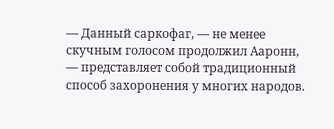— Данный саркофаг, — не менее скучным голосом продолжил Ааронн, — представляет собой традиционный способ захоронения у многих народов.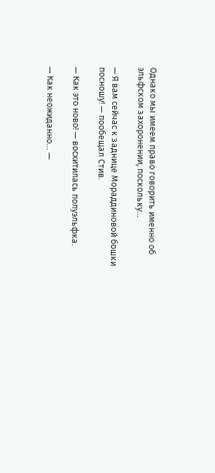Однако мы имеем право говорить именно об эльфском захоронении, поскольку…

— Я вам сейчас к заднице Мораддиновой бошки посношу! — пообещал Стив.

— Как это ново! — восхитилась полуэльфка.

— Как неожиданно… —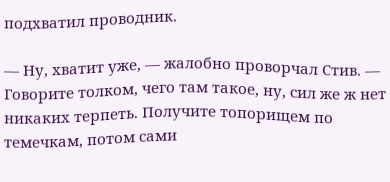подхватил проводник.

— Ну, хватит уже, — жалобно проворчал Стив. — Говорите толком, чего там такое, ну, сил же ж нет никаких терпеть. Получите топорищем по темечкам, потом сами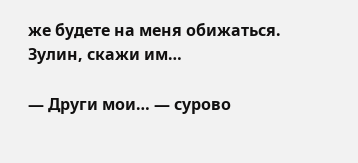же будете на меня обижаться. Зулин, скажи им…

— Други мои… — сурово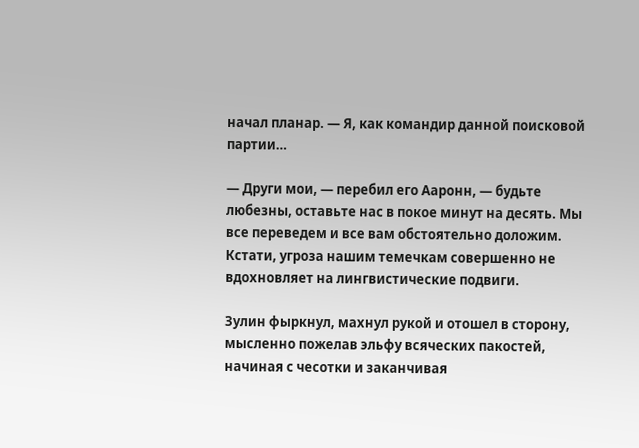начал планар. — Я, как командир данной поисковой партии…

— Други мои, — перебил его Ааронн, — будьте любезны, оставьте нас в покое минут на десять. Мы все переведем и все вам обстоятельно доложим. Кстати, угроза нашим темечкам совершенно не вдохновляет на лингвистические подвиги.

Зулин фыркнул, махнул рукой и отошел в сторону, мысленно пожелав эльфу всяческих пакостей, начиная с чесотки и заканчивая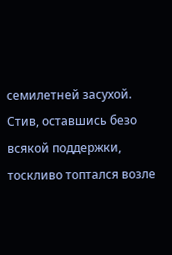семилетней засухой. Стив, оставшись безо всякой поддержки, тоскливо топтался возле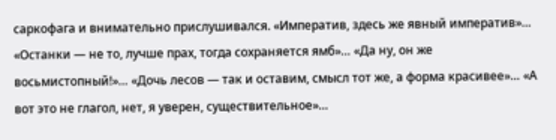саркофага и внимательно прислушивался. «Императив, здесь же явный императив»… «Останки — не то, лучше прах, тогда сохраняется ямб»… «Да ну, он же восьмистопный!»… «Дочь лесов — так и оставим, смысл тот же, а форма красивее»… «А вот это не глагол, нет, я уверен, существительное»…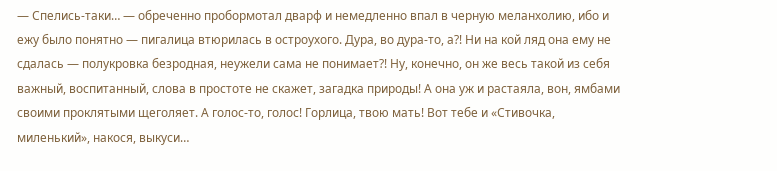— Спелись-таки… — обреченно пробормотал дварф и немедленно впал в черную меланхолию, ибо и ежу было понятно — пигалица втюрилась в остроухого. Дура, во дура-то, а?! Ни на кой ляд она ему не сдалась — полукровка безродная, неужели сама не понимает?! Ну, конечно, он же весь такой из себя важный, воспитанный, слова в простоте не скажет, загадка природы! А она уж и растаяла, вон, ямбами своими проклятыми щеголяет. А голос-то, голос! Горлица, твою мать! Вот тебе и «Стивочка, миленький», накося, выкуси…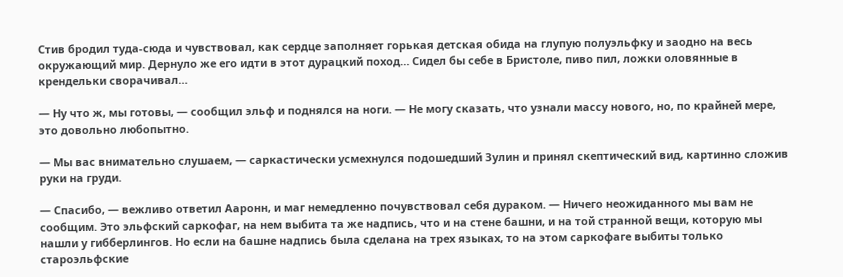Стив бродил туда-сюда и чувствовал, как сердце заполняет горькая детская обида на глупую полуэльфку и заодно на весь окружающий мир. Дернуло же его идти в этот дурацкий поход… Сидел бы себе в Бристоле, пиво пил, ложки оловянные в крендельки сворачивал…

— Ну что ж, мы готовы, — сообщил эльф и поднялся на ноги. — Не могу сказать, что узнали массу нового, но, по крайней мере, это довольно любопытно.

— Мы вас внимательно слушаем, — саркастически усмехнулся подошедший Зулин и принял скептический вид, картинно сложив руки на груди.

— Спасибо, — вежливо ответил Ааронн, и маг немедленно почувствовал себя дураком. — Ничего неожиданного мы вам не сообщим. Это эльфский саркофаг, на нем выбита та же надпись, что и на стене башни, и на той странной вещи, которую мы нашли у гибберлингов. Но если на башне надпись была сделана на трех языках, то на этом саркофаге выбиты только староэльфские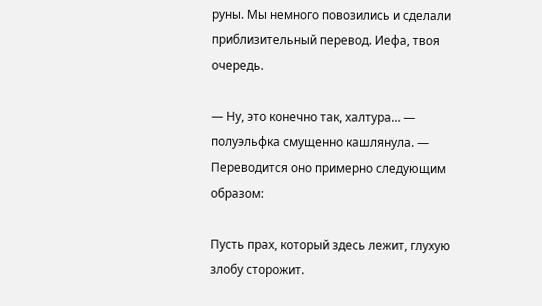руны. Мы немного повозились и сделали приблизительный перевод. Иефа, твоя очередь.

— Ну, это конечно так, халтура… — полуэльфка смущенно кашлянула. — Переводится оно примерно следующим образом:

Пусть прах, который здесь лежит, глухую злобу сторожит.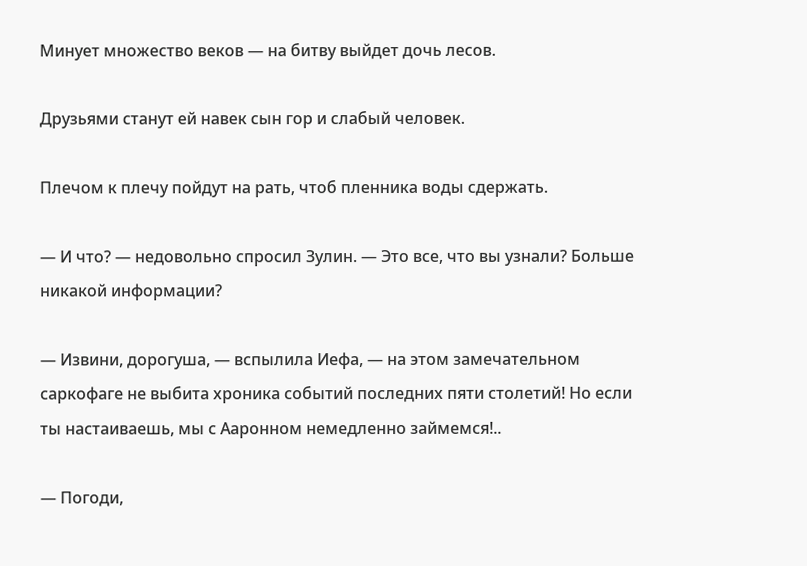Минует множество веков — на битву выйдет дочь лесов.

Друзьями станут ей навек сын гор и слабый человек.

Плечом к плечу пойдут на рать, чтоб пленника воды сдержать.

— И что? — недовольно спросил Зулин. — Это все, что вы узнали? Больше никакой информации?

— Извини, дорогуша, — вспылила Иефа, — на этом замечательном саркофаге не выбита хроника событий последних пяти столетий! Но если ты настаиваешь, мы с Ааронном немедленно займемся!..

— Погоди,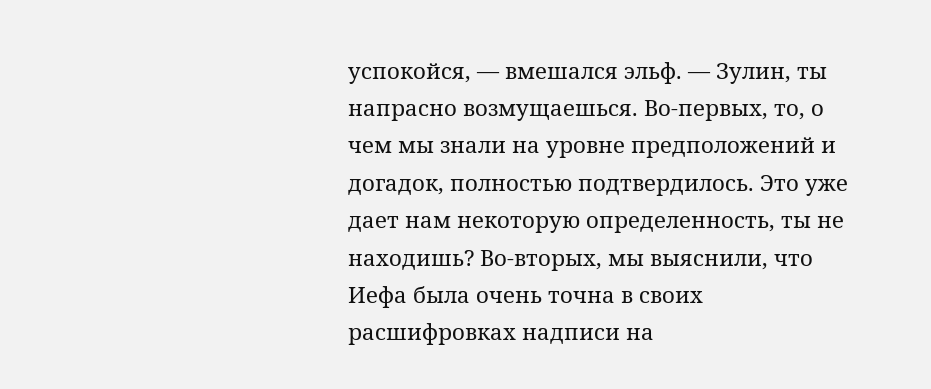успокойся, — вмешался эльф. — Зулин, ты напрасно возмущаешься. Во-первых, то, о чем мы знали на уровне предположений и догадок, полностью подтвердилось. Это уже дает нам некоторую определенность, ты не находишь? Во-вторых, мы выяснили, что Иефа была очень точна в своих расшифровках надписи на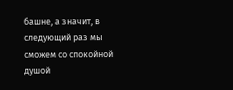башне, а значит, в следующий раз мы сможем со спокойной душой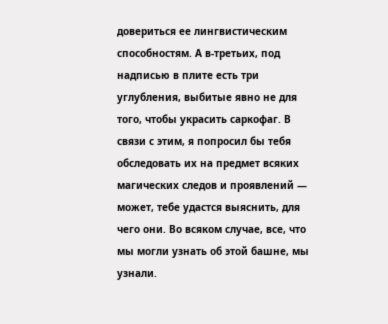довериться ее лингвистическим способностям. А в-третьих, под надписью в плите есть три углубления, выбитые явно не для того, чтобы украсить саркофаг. В связи с этим, я попросил бы тебя обследовать их на предмет всяких магических следов и проявлений — может, тебе удастся выяснить, для чего они. Во всяком случае, все, что мы могли узнать об этой башне, мы узнали.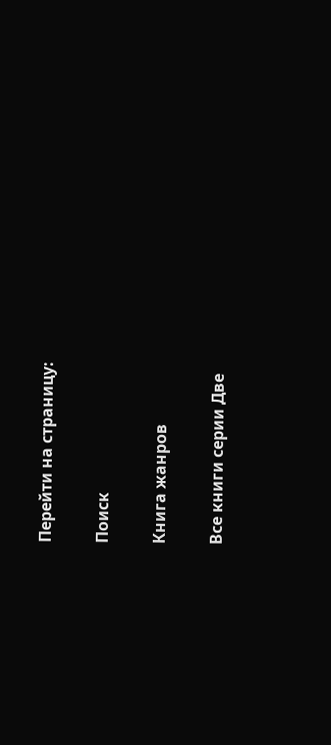Перейти на страницу:

Поиск

Книга жанров

Все книги серии Две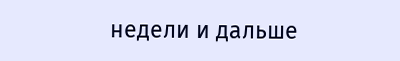недели и дальше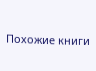Похожие книги